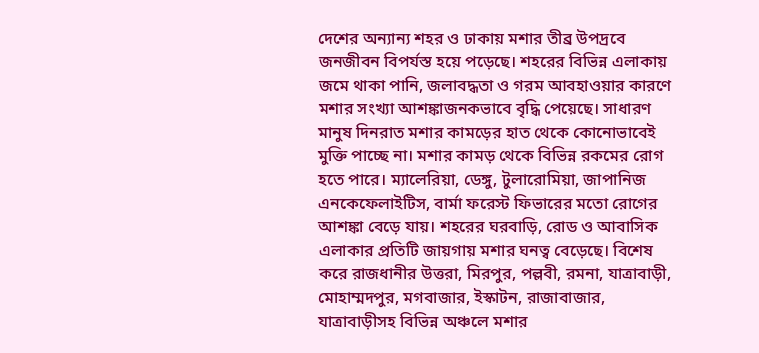দেশের অন্যান্য শহর ও ঢাকায় মশার তীব্র উপদ্রবে জনজীবন বিপর্যস্ত হয়ে পড়েছে। শহরের বিভিন্ন এলাকায় জমে থাকা পানি, জলাবদ্ধতা ও গরম আবহাওয়ার কারণে মশার সংখ্যা আশঙ্কাজনকভাবে বৃদ্ধি পেয়েছে। সাধারণ মানুষ দিনরাত মশার কামড়ের হাত থেকে কোনোভাবেই মুক্তি পাচ্ছে না। মশার কামড় থেকে বিভিন্ন রকমের রোগ হতে পারে। ম্যালেরিয়া, ডেঙ্গু, টুলারোমিয়া, জাপানিজ এনকেফেলাইটিস, বার্মা ফরেস্ট ফিভারের মতো রোগের আশঙ্কা বেড়ে যায়। শহরের ঘরবাড়ি, রোড ও আবাসিক এলাকার প্রতিটি জায়গায় মশার ঘনত্ব বেড়েছে। বিশেষ করে রাজধানীর উত্তরা, মিরপুর, পল্লবী, রমনা, যাত্রাবাড়ী, মোহাম্মদপুর, মগবাজার, ইস্কাটন, রাজাবাজার, যাত্রাবাড়ীসহ বিভিন্ন অঞ্চলে মশার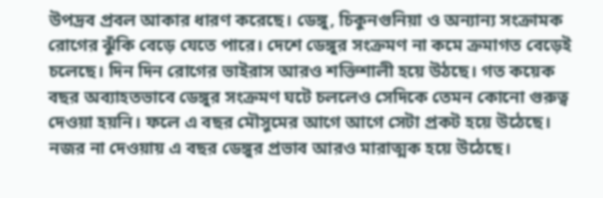উপদ্রব প্রবল আকার ধারণ করেছে। ডেঙ্গু, চিকুনগুনিয়া ও অন্যান্য সংক্রামক রোগের ঝুঁকি বেড়ে যেতে পারে। দেশে ডেঙ্গুর সংক্রমণ না কমে ক্রমাগত বেড়েই চলেছে। দিন দিন রোগের ভাইরাস আরও শক্তিশালী হয়ে উঠছে। গত কয়েক বছর অব্যাহতভাবে ডেঙ্গুর সংক্রমণ ঘটে চললেও সেদিকে তেমন কোনো গুরুত্ব দেওয়া হয়নি। ফলে এ বছর মৌসুমের আগে আগে সেটা প্রকট হয়ে উঠেছে। নজর না দেওয়ায় এ বছর ডেঙ্গুর প্রভাব আরও মারাত্মক হয়ে উঠেছে।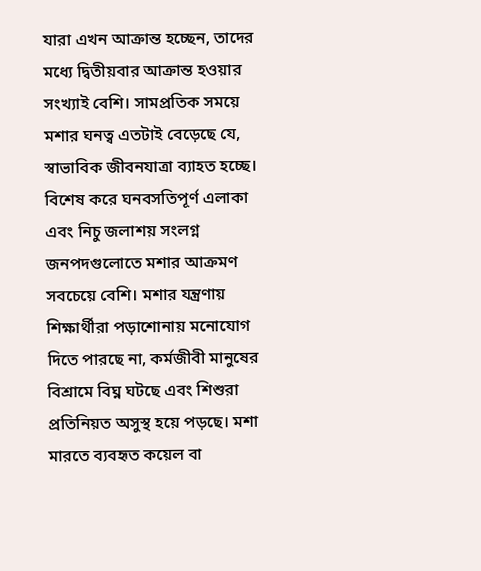যারা এখন আক্রান্ত হচ্ছেন, তাদের মধ্যে দ্বিতীয়বার আক্রান্ত হওয়ার সংখ্যাই বেশি। সামপ্রতিক সময়ে মশার ঘনত্ব এতটাই বেড়েছে যে, স্বাভাবিক জীবনযাত্রা ব্যাহত হচ্ছে। বিশেষ করে ঘনবসতিপূর্ণ এলাকা এবং নিচু জলাশয় সংলগ্ন জনপদগুলোতে মশার আক্রমণ সবচেয়ে বেশি। মশার যন্ত্রণায় শিক্ষার্থীরা পড়াশোনায় মনোযোগ দিতে পারছে না, কর্মজীবী মানুষের বিশ্রামে বিঘ্ন ঘটছে এবং শিশুরা প্রতিনিয়ত অসুস্থ হয়ে পড়ছে। মশা মারতে ব্যবহৃত কয়েল বা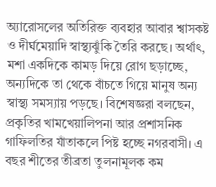অ্যারোসলের অতিরিক্ত ব্যবহার আবার শ্বাসকষ্ট ও দীর্ঘমেয়াদি স্বাস্থ্যঝুঁকি তৈরি করছে। অর্থাৎ, মশা একদিকে কামড় দিয়ে রোগ ছড়াচ্ছে, অন্যদিকে তা থেকে বাঁচতে গিয়ে মানুষ অন্য স্বাস্থ্য সমস্যায় পড়ছে। বিশেষজ্ঞরা বলছেন, প্রকৃতির খামখেয়ালিপনা আর প্রশাসনিক গাফিলতির যাঁতাকলে পিষ্ট হচ্ছে নগরবাসী। এ বছর শীতের তীব্রতা তুলনামূলক কম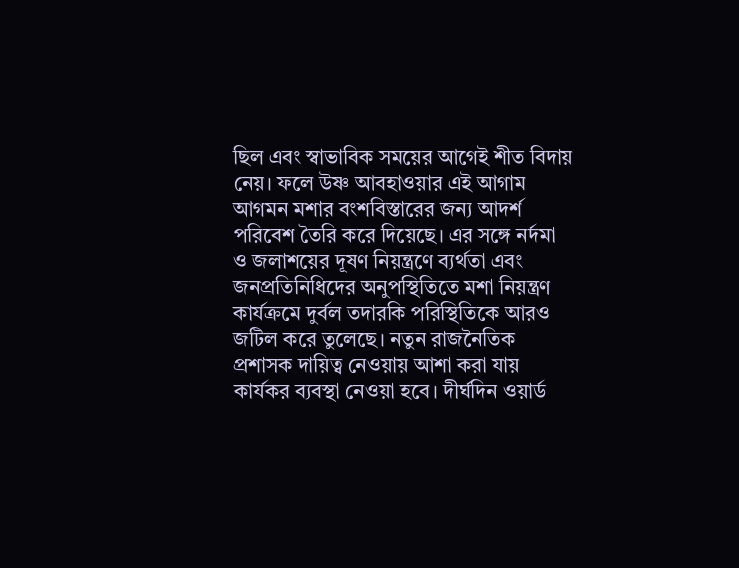ছিল এবং স্বাভাবিক সময়ের আগেই শীত বিদায় নেয়। ফলে উষ্ণ আবহাওয়ার এই আগাম আগমন মশার বংশবিস্তারের জন্য আদর্শ পরিবেশ তৈরি করে দিয়েছে। এর সঙ্গে নর্দমা ও জলাশয়ের দূষণ নিয়ন্ত্রণে ব্যর্থতা এবং জনপ্রতিনিধিদের অনুপস্থিতিতে মশা নিয়ন্ত্রণ কার্যক্রমে দুর্বল তদারকি পরিস্থিতিকে আরও জটিল করে তুলেছে। নতুন রাজনৈতিক প্রশাসক দায়িত্ব নেওয়ায় আশা করা যায় কার্যকর ব্যবস্থা নেওয়া হবে। দীর্ঘদিন ওয়ার্ড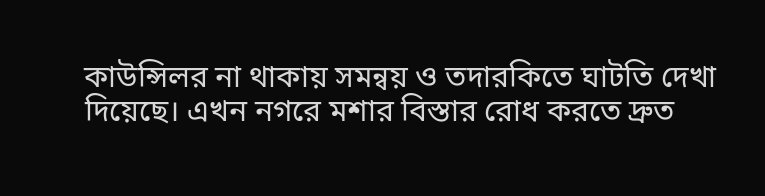কাউন্সিলর না থাকায় সমন্বয় ও তদারকিতে ঘাটতি দেখা দিয়েছে। এখন নগরে মশার বিস্তার রোধ করতে দ্রুত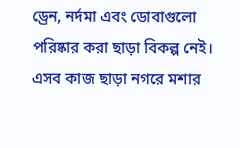ড্রেন, নর্দমা এবং ডোবাগুলো পরিষ্কার করা ছাড়া বিকল্প নেই। এসব কাজ ছাড়া নগরে মশার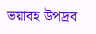ভয়াবহ উপদ্রব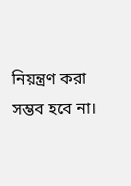নিয়ন্ত্রণ করা সম্ভব হবে না।